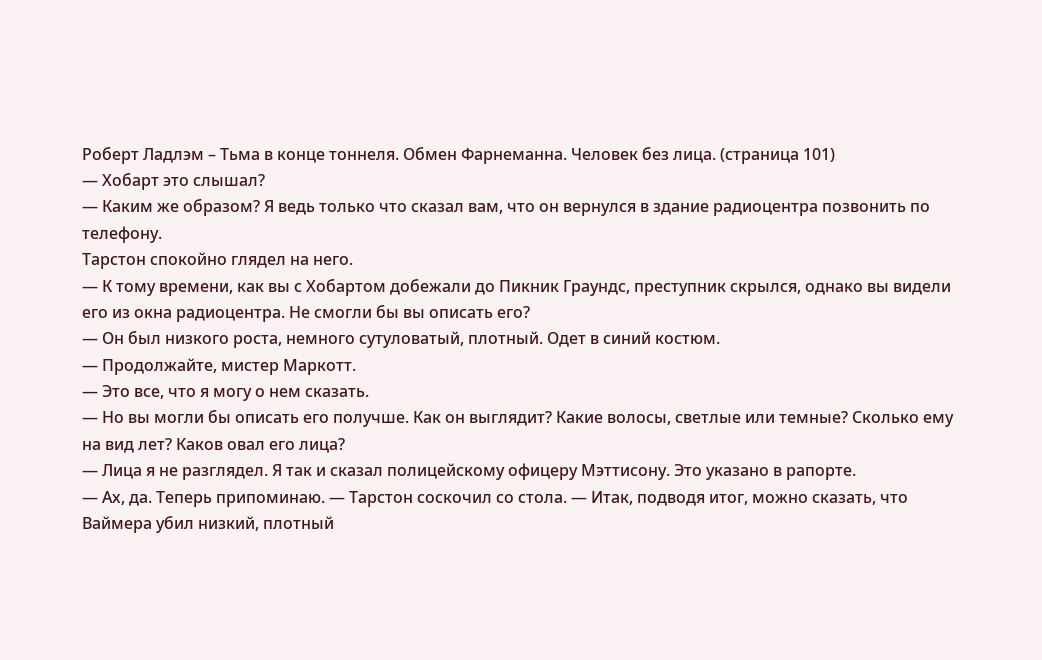Роберт Ладлэм – Тьма в конце тоннеля. Обмен Фарнеманна. Человек без лица. (страница 101)
— Хобарт это слышал?
— Каким же образом? Я ведь только что сказал вам, что он вернулся в здание радиоцентра позвонить по телефону.
Тарстон спокойно глядел на него.
— К тому времени, как вы с Хобартом добежали до Пикник Граундс, преступник скрылся, однако вы видели его из окна радиоцентра. Не смогли бы вы описать его?
— Он был низкого роста, немного сутуловатый, плотный. Одет в синий костюм.
— Продолжайте, мистер Маркотт.
— Это все, что я могу о нем сказать.
— Но вы могли бы описать его получше. Как он выглядит? Какие волосы, светлые или темные? Сколько ему на вид лет? Каков овал его лица?
— Лица я не разглядел. Я так и сказал полицейскому офицеру Мэттисону. Это указано в рапорте.
— Ах, да. Теперь припоминаю. — Тарстон соскочил со стола. — Итак, подводя итог, можно сказать, что Ваймера убил низкий, плотный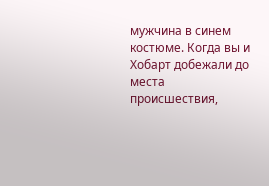мужчина в синем костюме. Когда вы и Хобарт добежали до места происшествия,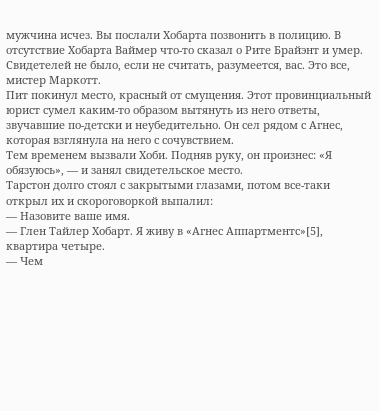мужчина исчез. Вы послали Хобарта позвонить в полицию. В отсутствие Хобарта Ваймер что-то сказал о Рите Брайэнт и умер. Свидетелей не было, если не считать, разумеется, вас. Это все, мистер Маркотт.
Пит покинул место, красный от смущения. Этот провинциальный юрист сумел каким-то образом вытянуть из него ответы, звучавшие по-детски и неубедительно. Он сел рядом с Агнес, которая взглянула на него с сочувствием.
Тем временем вызвали Хоби. Подняв руку, он произнес: «Я обязуюсь», — и занял свидетельское место.
Тарстон долго стоял с закрытыми глазами, потом все-таки открыл их и скороговоркой выпалил:
— Назовите ваше имя.
— Глен Тайлер Хобарт. Я живу в «Агнес Аппартментс»[5], квартира четыре.
— Чем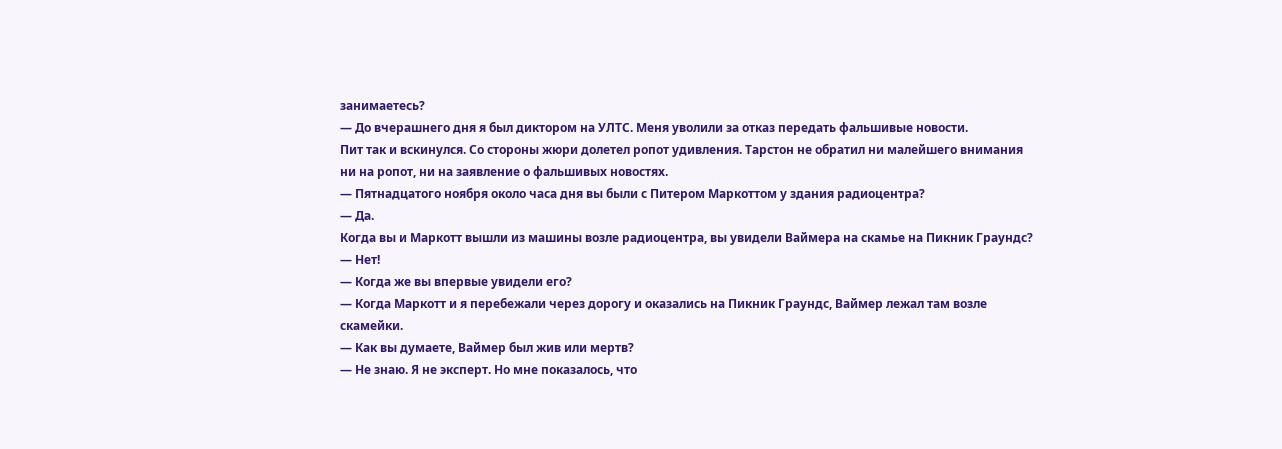занимаетесь?
— До вчерашнего дня я был диктором на УЛТС. Меня уволили за отказ передать фальшивые новости.
Пит так и вскинулся. Со стороны жюри долетел ропот удивления. Тарстон не обратил ни малейшего внимания ни на ропот, ни на заявление о фальшивых новостях.
— Пятнадцатого ноября около часа дня вы были с Питером Маркоттом у здания радиоцентра?
— Да.
Когда вы и Маркотт вышли из машины возле радиоцентра, вы увидели Ваймера на скамье на Пикник Граундс?
— Нет!
— Когда же вы впервые увидели его?
— Когда Маркотт и я перебежали через дорогу и оказались на Пикник Граундс, Ваймер лежал там возле скамейки.
— Как вы думаете, Ваймер был жив или мертв?
— Не знаю. Я не эксперт. Но мне показалось, что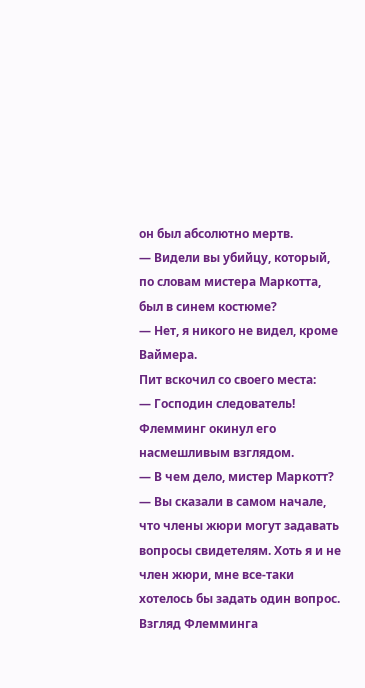он был абсолютно мертв.
— Видели вы убийцу, который, по словам мистера Маркотта, был в синем костюме?
— Нет, я никого не видел, кроме Ваймера.
Пит вскочил со своего места:
— Господин следователь!
Флемминг окинул его насмешливым взглядом.
— В чем дело, мистер Маркотт?
— Вы сказали в самом начале, что члены жюри могут задавать вопросы свидетелям. Хоть я и не член жюри, мне все-таки хотелось бы задать один вопрос.
Взгляд Флемминга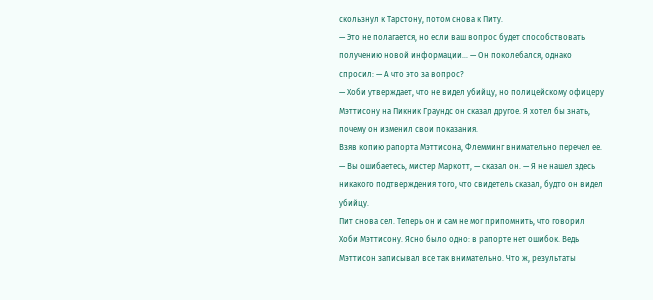скользнул к Тарстону, потом снова к Питу.
— Это не полагается, но если ваш вопрос будет способствовать получению новой информации… — Он поколебался, однако спросил: — А что это за вопрос?
— Хоби утверждает, что не видел убийцу, но полицейскому офицеру Мэттисону на Пикник Граундс он сказал другое. Я хотел бы знать, почему он изменил свои показания.
Взяв копию рапорта Мэттисона, Флемминг внимательно перечел ее.
— Вы ошибаетесь, мистер Маркотт, — сказал он. — Я не нашел здесь никакого подтверждения того, что свидетель сказал, будто он видел убийцу.
Пит снова сел. Теперь он и сам не мог припомнить, что говорил Хоби Мэттисону. Ясно было одно: в рапорте нет ошибок. Ведь Мэттисон записывал все так внимательно. Что ж, результаты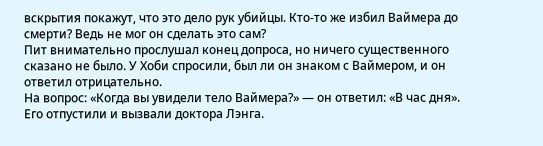вскрытия покажут, что это дело рук убийцы. Кто-то же избил Ваймера до смерти? Ведь не мог он сделать это сам?
Пит внимательно прослушал конец допроса, но ничего существенного сказано не было. У Хоби спросили, был ли он знаком с Ваймером, и он ответил отрицательно.
На вопрос: «Когда вы увидели тело Ваймера?» — он ответил: «В час дня».
Его отпустили и вызвали доктора Лэнга.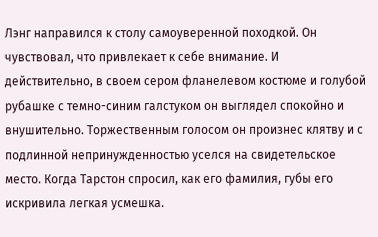Лэнг направился к столу самоуверенной походкой. Он чувствовал, что привлекает к себе внимание. И действительно, в своем сером фланелевом костюме и голубой рубашке с темно-синим галстуком он выглядел спокойно и внушительно. Торжественным голосом он произнес клятву и с подлинной непринужденностью уселся на свидетельское место. Когда Тарстон спросил, как его фамилия, губы его искривила легкая усмешка.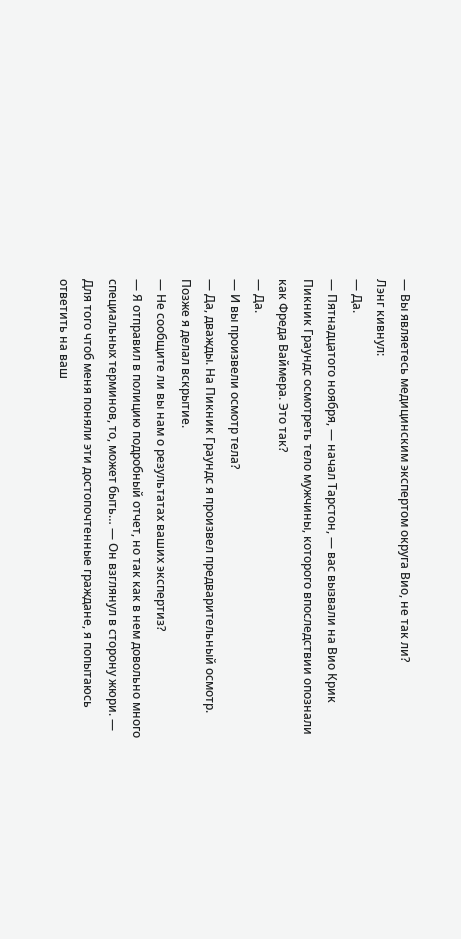— Вы являетесь медицинским экспертом округа Вио, не так ли?
Лэнг кивнул:
— Да.
— Пятнадцатого ноября, — начал Тарстон, — вас вызвали на Вио Крик Пикник Граундс осмотреть тело мужчины, которого впоследствии опознали как Фреда Ваймера. Это так?
— Да.
— И вы произвели осмотр тела?
— Да, дважды. На Пикник Граундс я произвел предварительный осмотр. Позже я делал вскрытие.
— Не сообщите ли вы нам о результатах ваших экспертиз?
— Я отправил в полицию подробный отчет, но так как в нем довольно много специальных терминов, то, может быть… — Он взглянул в сторону жюри. — Для того чтоб меня поняли эти достопочтенные граждане, я попытаюсь ответить на ваш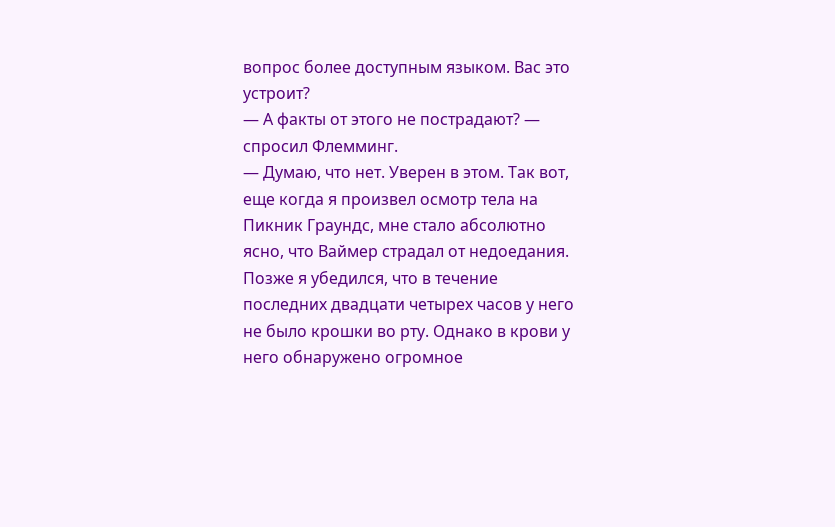вопрос более доступным языком. Вас это устроит?
— А факты от этого не пострадают? — спросил Флемминг.
— Думаю, что нет. Уверен в этом. Так вот, еще когда я произвел осмотр тела на Пикник Граундс, мне стало абсолютно ясно, что Ваймер страдал от недоедания. Позже я убедился, что в течение последних двадцати четырех часов у него не было крошки во рту. Однако в крови у него обнаружено огромное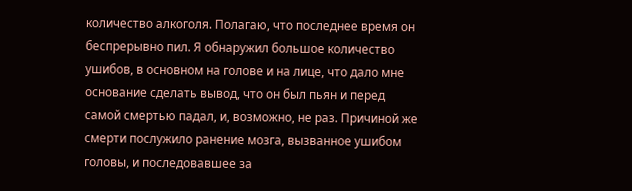количество алкоголя. Полагаю, что последнее время он беспрерывно пил. Я обнаружил большое количество ушибов, в основном на голове и на лице, что дало мне основание сделать вывод, что он был пьян и перед самой смертью падал, и, возможно, не раз. Причиной же смерти послужило ранение мозга, вызванное ушибом головы, и последовавшее за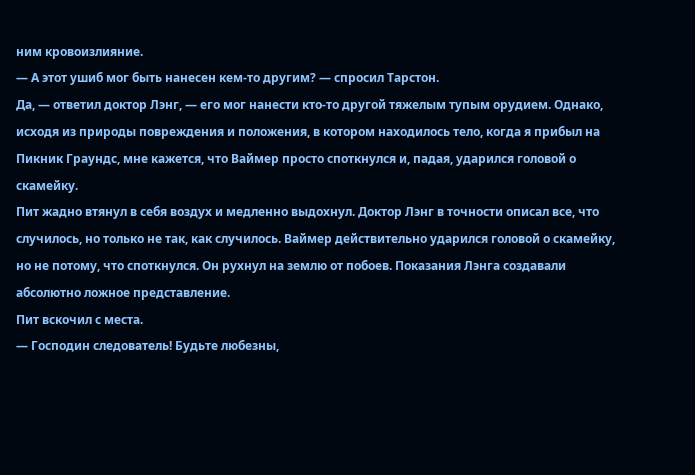ним кровоизлияние.
— А этот ушиб мог быть нанесен кем-то другим? — спросил Тарстон.
Да, — ответил доктор Лэнг, — его мог нанести кто-то другой тяжелым тупым орудием. Однако, исходя из природы повреждения и положения, в котором находилось тело, когда я прибыл на Пикник Граундс, мне кажется, что Ваймер просто споткнулся и, падая, ударился головой о скамейку.
Пит жадно втянул в себя воздух и медленно выдохнул. Доктор Лэнг в точности описал все, что случилось, но только не так, как случилось. Ваймер действительно ударился головой о скамейку, но не потому, что споткнулся. Он рухнул на землю от побоев. Показания Лэнга создавали абсолютно ложное представление.
Пит вскочил с места.
— Господин следователь! Будьте любезны,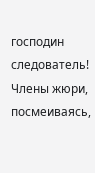господин следователь!
Члены жюри, посмеиваясь,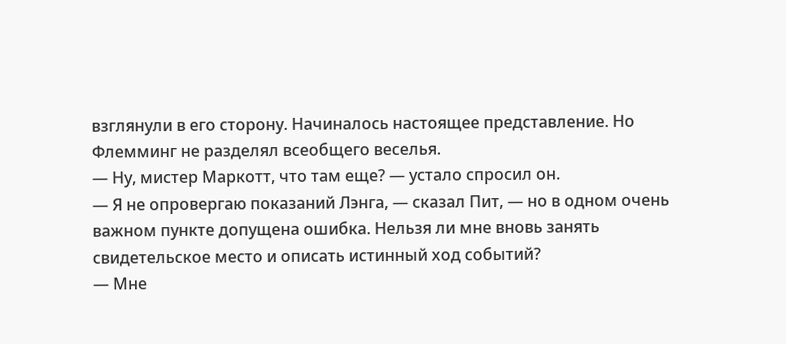взглянули в его сторону. Начиналось настоящее представление. Но Флемминг не разделял всеобщего веселья.
— Ну, мистер Маркотт, что там еще? — устало спросил он.
— Я не опровергаю показаний Лэнга, — сказал Пит, — но в одном очень важном пункте допущена ошибка. Нельзя ли мне вновь занять свидетельское место и описать истинный ход событий?
— Мне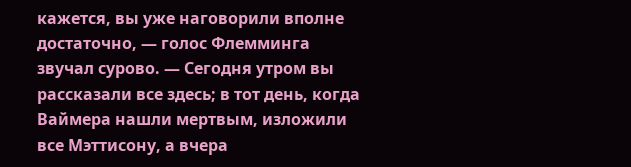кажется, вы уже наговорили вполне достаточно, — голос Флемминга звучал сурово. — Сегодня утром вы рассказали все здесь; в тот день, когда Ваймера нашли мертвым, изложили все Мэттисону, а вчера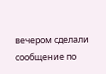вечером сделали сообщение по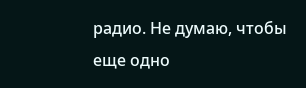радио. Не думаю, чтобы еще одно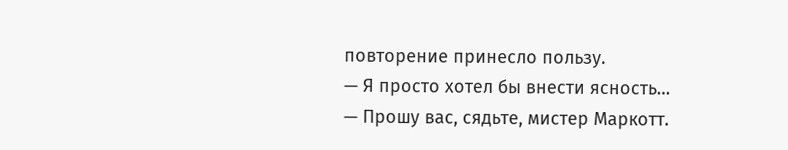повторение принесло пользу.
— Я просто хотел бы внести ясность…
— Прошу вас, сядьте, мистер Маркотт.